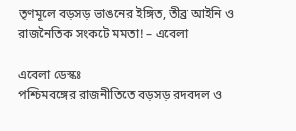তৃণমূলে বড়সড় ভাঙনের ইঙ্গিত, তীব্র আইনি ও রাজনৈতিক সংকটে মমতা! – এবেলা

এবেলা ডেস্কঃ
পশ্চিমবঙ্গের রাজনীতিতে বড়সড় রদবদল ও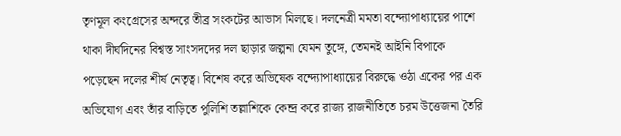তৃণমূল কংগ্রেসের অন্দরে তীব্র সংকটের আভাস মিলছে। দলনেত্রী মমতা বন্দ্যোপাধ্যায়ের পাশে থাকা দীর্ঘদিনের বিশ্বস্ত সাংসদদের দল ছাড়ার জল্পনা যেমন তুঙ্গে, তেমনই আইনি বিপাকে পড়েছেন দলের শীর্ষ নেতৃত্ব। বিশেষ করে অভিষেক বন্দ্যোপাধ্যায়ের বিরুদ্ধে ওঠা একের পর এক অভিযোগ এবং তাঁর বাড়িতে পুলিশি তল্লাশিকে কেন্দ্র করে রাজ্য রাজনীতিতে চরম উত্তেজনা তৈরি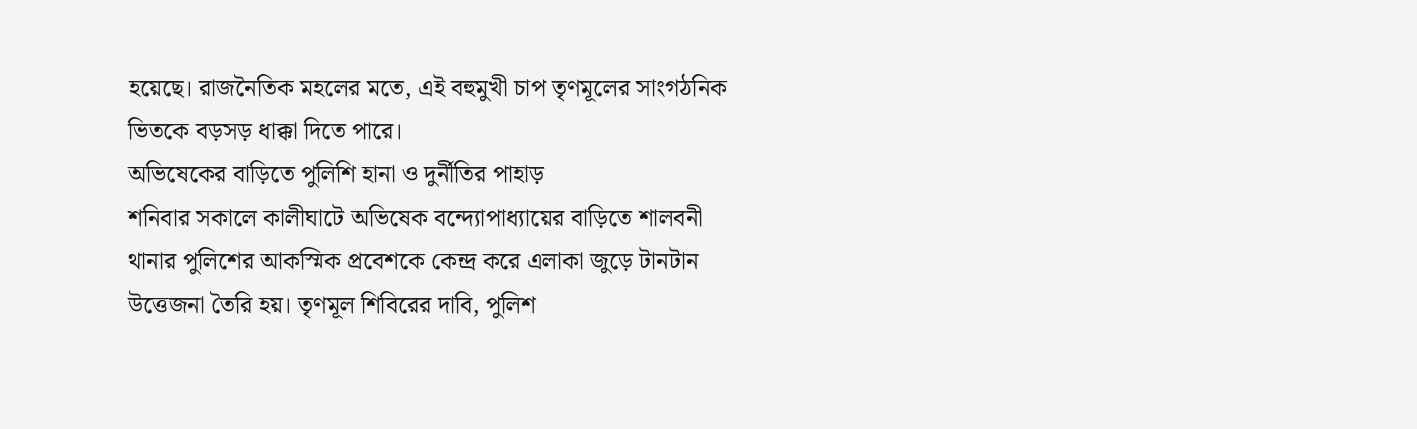হয়েছে। রাজনৈতিক মহলের মতে, এই বহুমুখী চাপ তৃণমূলের সাংগঠনিক ভিতকে বড়সড় ধাক্কা দিতে পারে।
অভিষেকের বাড়িতে পুলিশি হানা ও দুর্নীতির পাহাড়
শনিবার সকালে কালীঘাটে অভিষেক বন্দ্যোপাধ্যায়ের বাড়িতে শালবনী থানার পুলিশের আকস্মিক প্রবেশকে কেন্দ্র করে এলাকা জুড়ে টানটান উত্তেজনা তৈরি হয়। তৃণমূল শিবিরের দাবি, পুলিশ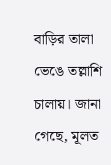বাড়ির তালা ভেঙে তল্লাশি চালায়। জানা গেছে, মূলত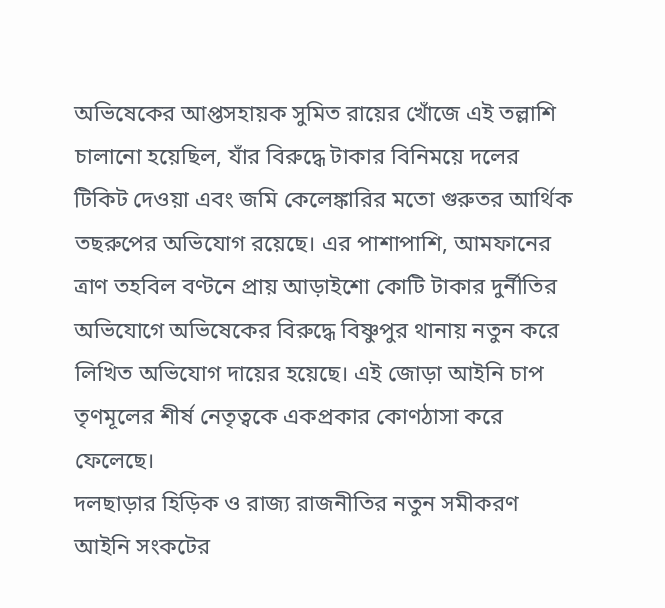অভিষেকের আপ্তসহায়ক সুমিত রায়ের খোঁজে এই তল্লাশি চালানো হয়েছিল, যাঁর বিরুদ্ধে টাকার বিনিময়ে দলের টিকিট দেওয়া এবং জমি কেলেঙ্কারির মতো গুরুতর আর্থিক তছরুপের অভিযোগ রয়েছে। এর পাশাপাশি, আমফানের ত্রাণ তহবিল বণ্টনে প্রায় আড়াইশো কোটি টাকার দুর্নীতির অভিযোগে অভিষেকের বিরুদ্ধে বিষ্ণুপুর থানায় নতুন করে লিখিত অভিযোগ দায়ের হয়েছে। এই জোড়া আইনি চাপ তৃণমূলের শীর্ষ নেতৃত্বকে একপ্রকার কোণঠাসা করে ফেলেছে।
দলছাড়ার হিড়িক ও রাজ্য রাজনীতির নতুন সমীকরণ
আইনি সংকটের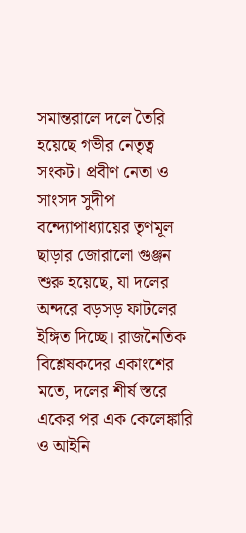সমান্তরালে দলে তৈরি হয়েছে গভীর নেতৃত্ব সংকট। প্রবীণ নেতা ও সাংসদ সুদীপ বন্দ্যোপাধ্যায়ের তৃণমূল ছাড়ার জোরালো গুঞ্জন শুরু হয়েছে, যা দলের অন্দরে বড়সড় ফাটলের ইঙ্গিত দিচ্ছে। রাজনৈতিক বিশ্লেষকদের একাংশের মতে, দলের শীর্ষ স্তরে একের পর এক কেলেঙ্কারি ও আইনি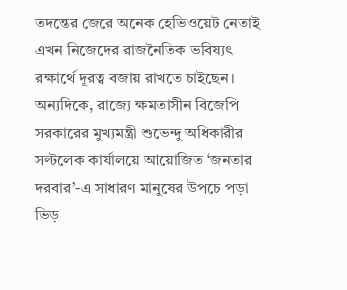তদন্তের জেরে অনেক হেভিওয়েট নেতাই এখন নিজেদের রাজনৈতিক ভবিষ্যৎ রক্ষার্থে দূরত্ব বজায় রাখতে চাইছেন। অন্যদিকে, রাজ্যে ক্ষমতাসীন বিজেপি সরকারের মুখ্যমন্ত্রী শুভেন্দু অধিকারীর সল্টলেক কার্যালয়ে আয়োজিত ‘জনতার দরবার’-এ সাধারণ মানুষের উপচে পড়া ভিড়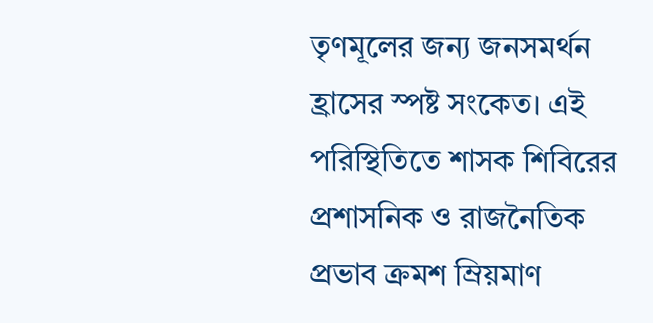তৃণমূলের জন্য জনসমর্থন হ্রাসের স্পষ্ট সংকেত। এই পরিস্থিতিতে শাসক শিবিরের প্রশাসনিক ও রাজনৈতিক প্রভাব ক্রমশ ম্রিয়মাণ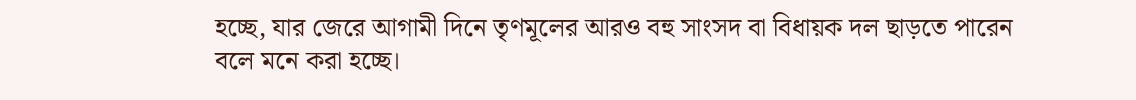হচ্ছে, যার জেরে আগামী দিনে তৃণমূলের আরও বহু সাংসদ বা বিধায়ক দল ছাড়তে পারেন বলে মনে করা হচ্ছে।